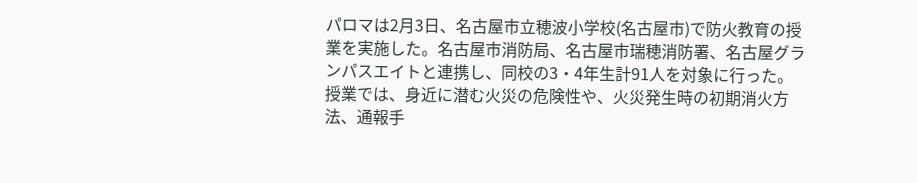パロマは2月3日、名古屋市立穂波小学校(名古屋市)で防火教育の授業を実施した。名古屋市消防局、名古屋市瑞穂消防署、名古屋グランパスエイトと連携し、同校の3・4年生計91人を対象に行った。
授業では、身近に潜む火災の危険性や、火災発生時の初期消火方法、通報手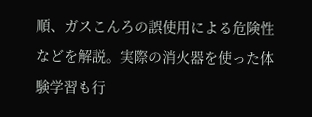順、ガスこんろの誤使用による危険性などを解説。実際の消火器を使った体験学習も行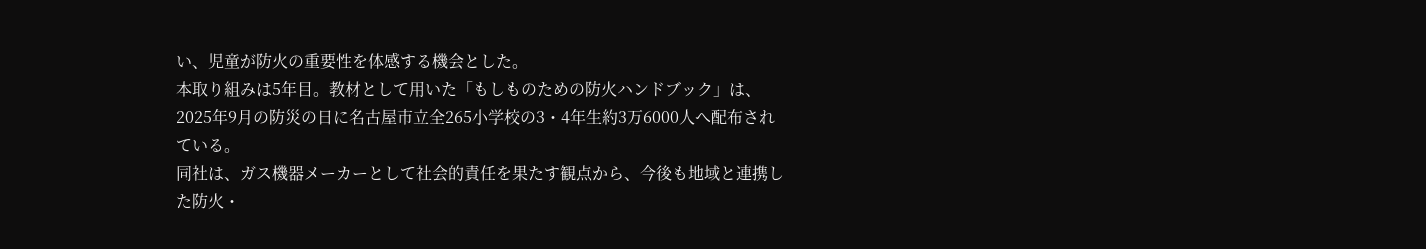い、児童が防火の重要性を体感する機会とした。
本取り組みは5年目。教材として用いた「もしものための防火ハンドブック」は、2025年9月の防災の日に名古屋市立全265小学校の3・4年生約3万6000人へ配布されている。
同社は、ガス機器メーカーとして社会的責任を果たす観点から、今後も地域と連携した防火・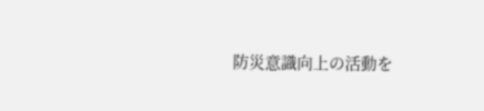防災意識向上の活動を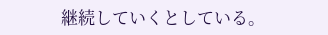継続していくとしている。